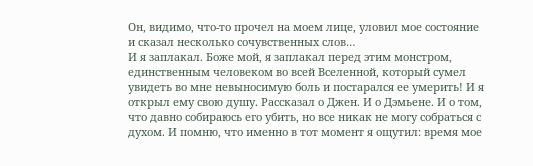Он, видимо, что-то прочел на моем лице, уловил мое состояние и сказал несколько сочувственных слов…
И я заплакал. Боже мой, я заплакал перед этим монстром, единственным человеком во всей Вселенной, который сумел увидеть во мне невыносимую боль и постарался ее умерить! И я открыл ему свою душу. Рассказал о Джен. И о Дэмьене. И о том, что давно собираюсь его убить, но все никак не могу собраться с духом. И помню, что именно в тот момент я ощутил: время мое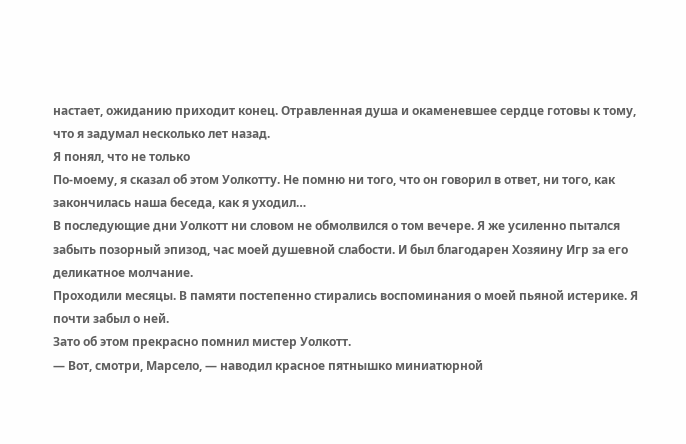настает, ожиданию приходит конец. Отравленная душа и окаменевшее сердце готовы к тому, что я задумал несколько лет назад.
Я понял, что не только
По-моему, я сказал об этом Уолкотту. Не помню ни того, что он говорил в ответ, ни того, как закончилась наша беседа, как я уходил…
В последующие дни Уолкотт ни словом не обмолвился о том вечере. Я же усиленно пытался забыть позорный эпизод, час моей душевной слабости. И был благодарен Хозяину Игр за его деликатное молчание.
Проходили месяцы. В памяти постепенно стирались воспоминания о моей пьяной истерике. Я почти забыл о ней.
Зато об этом прекрасно помнил мистер Уолкотт.
― Вот, смотри, Марсело, ― наводил красное пятнышко миниатюрной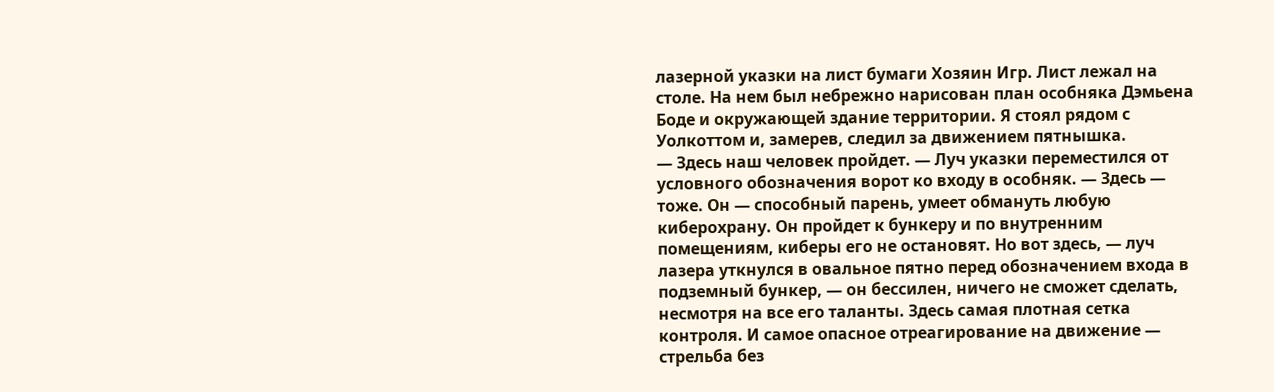лазерной указки на лист бумаги Хозяин Игр. Лист лежал на столе. На нем был небрежно нарисован план особняка Дэмьена Боде и окружающей здание территории. Я стоял рядом с Уолкоттом и, замерев, следил за движением пятнышка.
― Здесь наш человек пройдет. — Луч указки переместился от условного обозначения ворот ко входу в особняк. — Здесь — тоже. Он — способный парень, умеет обмануть любую киберохрану. Он пройдет к бункеру и по внутренним помещениям, киберы его не остановят. Но вот здесь, ― луч лазера уткнулся в овальное пятно перед обозначением входа в подземный бункер, ― он бессилен, ничего не сможет сделать, несмотря на все его таланты. Здесь самая плотная сетка контроля. И самое опасное отреагирование на движение — стрельба без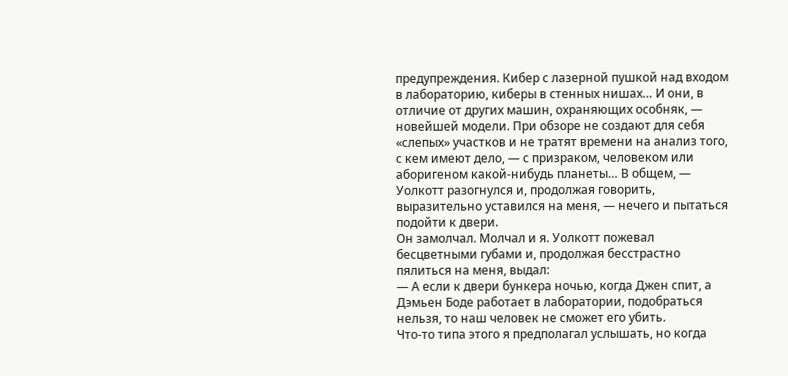предупреждения. Кибер с лазерной пушкой над входом в лабораторию, киберы в стенных нишах… И они, в отличие от других машин, охраняющих особняк, ― новейшей модели. При обзоре не создают для себя «слепых» участков и не тратят времени на анализ того, с кем имеют дело, — с призраком, человеком или аборигеном какой-нибудь планеты… В общем, ― Уолкотт разогнулся и, продолжая говорить, выразительно уставился на меня, ― нечего и пытаться подойти к двери.
Он замолчал. Молчал и я. Уолкотт пожевал бесцветными губами и, продолжая бесстрастно пялиться на меня, выдал:
― А если к двери бункера ночью, когда Джен спит, а Дэмьен Боде работает в лаборатории, подобраться нельзя, то наш человек не сможет его убить.
Что-то типа этого я предполагал услышать, но когда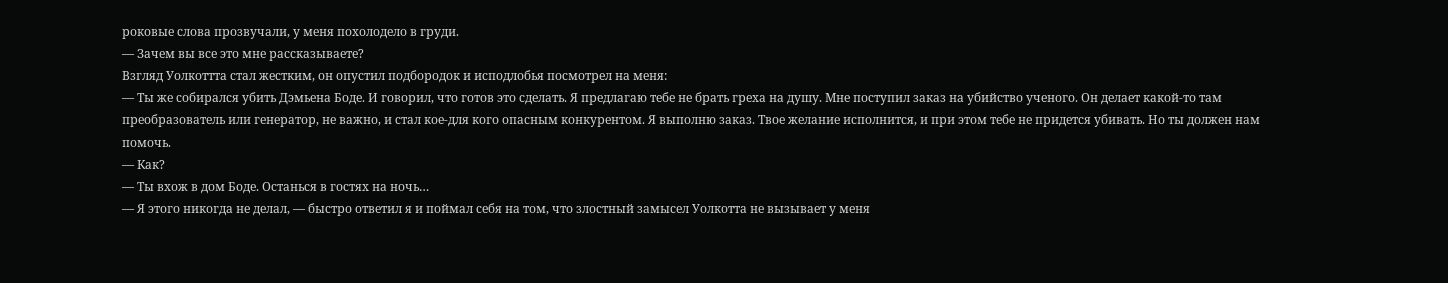роковые слова прозвучали, у меня похолодело в груди.
― Зачем вы все это мне рассказываете?
Взгляд Уолкоттта стал жестким, он опустил подбородок и исподлобья посмотрел на меня:
― Ты же собирался убить Дэмьена Боде. И говорил, что готов это сделать. Я предлагаю тебе не брать греха на душу. Мне поступил заказ на убийство ученого. Он делает какой-то там преобразователь или генератор, не важно, и стал кое-для кого опасным конкурентом. Я выполню заказ. Твое желание исполнится, и при этом тебе не придется убивать. Но ты должен нам помочь.
― Как?
― Ты вхож в дом Боде. Останься в гостях на ночь…
― Я этого никогда не делал, ― быстро ответил я и поймал себя на том, что злостный замысел Уолкотта не вызывает у меня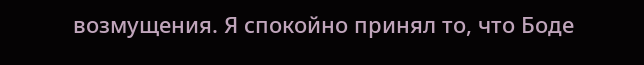возмущения. Я спокойно принял то, что Боде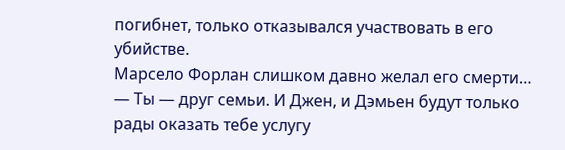погибнет, только отказывался участвовать в его убийстве.
Марсело Форлан слишком давно желал его смерти…
― Ты — друг семьи. И Джен, и Дэмьен будут только рады оказать тебе услугу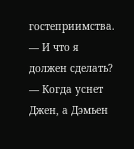гостеприимства.
― И что я должен сделать?
― Когда уснет Джен, а Дэмьен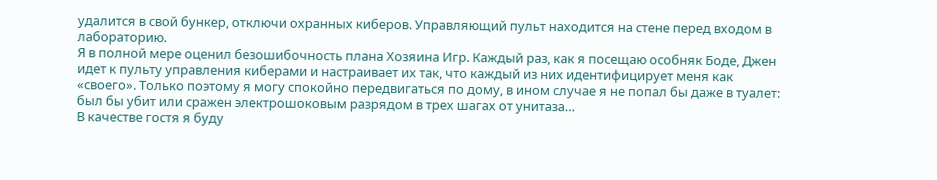удалится в свой бункер, отключи охранных киберов. Управляющий пульт находится на стене перед входом в лабораторию.
Я в полной мере оценил безошибочность плана Хозяина Игр. Каждый раз, как я посещаю особняк Боде, Джен идет к пульту управления киберами и настраивает их так, что каждый из них идентифицирует меня как «своего». Только поэтому я могу спокойно передвигаться по дому, в ином случае я не попал бы даже в туалет: был бы убит или сражен электрошоковым разрядом в трех шагах от унитаза…
В качестве гостя я буду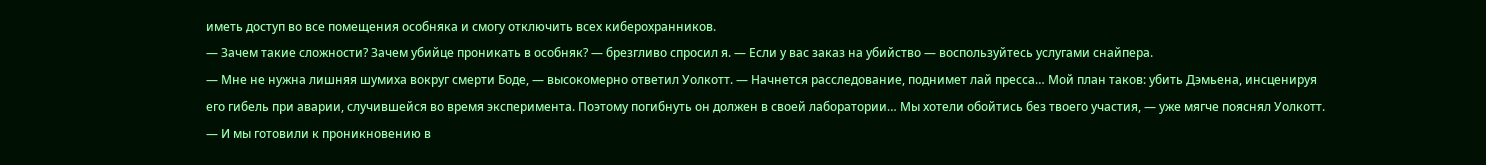иметь доступ во все помещения особняка и смогу отключить всех киберохранников.
― Зачем такие сложности? Зачем убийце проникать в особняк? — брезгливо спросил я. — Если у вас заказ на убийство — воспользуйтесь услугами снайпера.
― Мне не нужна лишняя шумиха вокруг смерти Боде, ― высокомерно ответил Уолкотт. — Начнется расследование, поднимет лай пресса… Мой план таков: убить Дэмьена, инсценируя его гибель при аварии, случившейся во время эксперимента. Поэтому погибнуть он должен в своей лаборатории… Мы хотели обойтись без твоего участия, ― уже мягче пояснял Уолкотт. — И мы готовили к проникновению в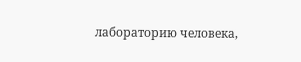лабораторию человека,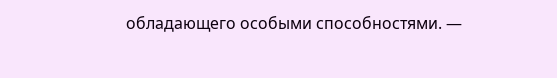обладающего особыми способностями. —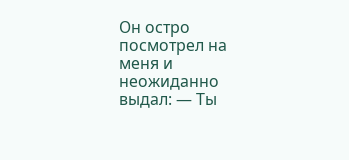Он остро посмотрел на меня и неожиданно выдал: ― Ты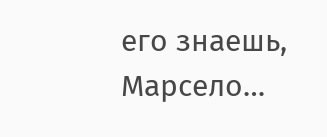его знаешь, Марсело…